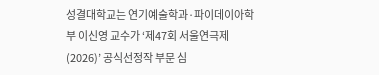성결대학교는 연기예술학과·파이데이아학부 이신영 교수가 ‘제47회 서울연극제(2026)’ 공식선정작 부문 심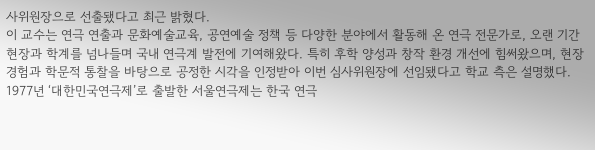사위원장으로 선출됐다고 최근 밝혔다.
이 교수는 연극 연출과 문화예술교육, 공연예술 정책 등 다양한 분야에서 활동해 온 연극 전문가로, 오랜 기간 현장과 학계를 넘나들며 국내 연극계 발전에 기여해왔다. 특히 후학 양성과 창작 환경 개선에 힘써왔으며, 현장 경험과 학문적 통찰을 바탕으로 공정한 시각을 인정받아 이번 심사위원장에 선임됐다고 학교 측은 설명했다.
1977년 ‘대한민국연극제’로 출발한 서울연극제는 한국 연극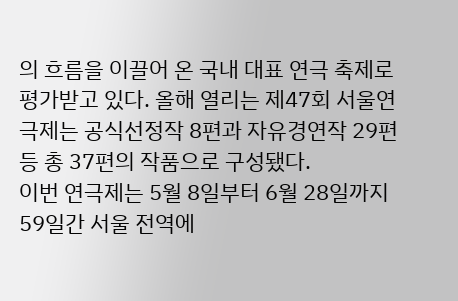의 흐름을 이끌어 온 국내 대표 연극 축제로 평가받고 있다. 올해 열리는 제47회 서울연극제는 공식선정작 8편과 자유경연작 29편 등 총 37편의 작품으로 구성됐다.
이번 연극제는 5월 8일부터 6월 28일까지 59일간 서울 전역에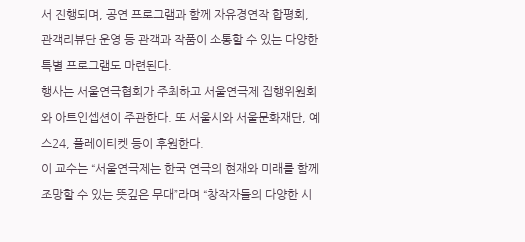서 진행되며, 공연 프로그램과 함께 자유경연작 합평회, 관객리뷰단 운영 등 관객과 작품이 소통할 수 있는 다양한 특별 프로그램도 마련된다.
행사는 서울연극협회가 주최하고 서울연극제 집행위원회와 아트인셉션이 주관한다. 또 서울시와 서울문화재단, 예스24, 플레이티켓 등이 후원한다.
이 교수는 “서울연극제는 한국 연극의 현재와 미래를 함께 조망할 수 있는 뜻깊은 무대”라며 “창작자들의 다양한 시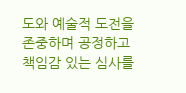도와 예술적 도전을 존중하며 공정하고 책임감 있는 심사를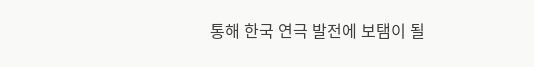통해 한국 연극 발전에 보탬이 될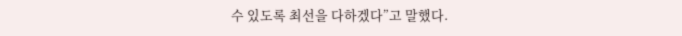수 있도록 최선을 다하겠다”고 말했다.